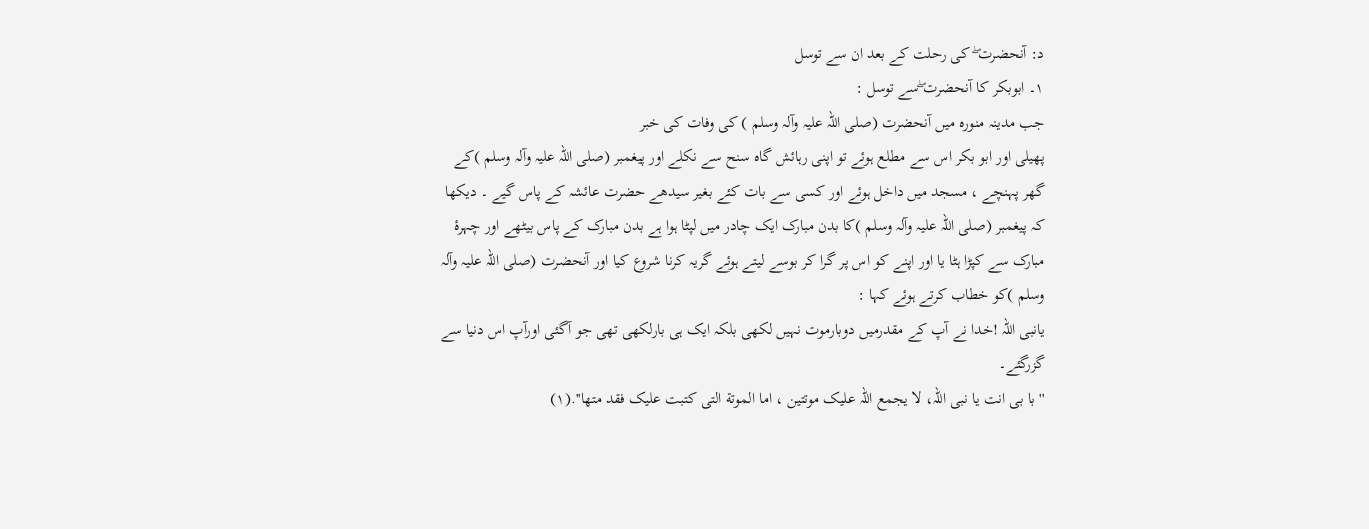د: آنحضرت ۖ کی رحلت کے بعد ان سے توسل
١۔ ابوبکر کا آنحضرت ۖسے توسل :
جب مدینہ منورہ میں آنحضرت (صلی اللہ علیہ وآلہ وسلم ) کی وفات کی خبر
پھیلی اور ابو بکر اس سے مطلع ہوئے تو اپنی رہائش گاہ سنح سے نکلے اور پیغمبر (صلی اللہ علیہ وآلہ وسلم )کے گھر پہنچے ، مسجد میں داخل ہوئے اور کسی سے بات کئے بغیر سیدھے حضرت عائشہ کے پاس گیے ۔ دیکھا کہ پیغمبر (صلی اللہ علیہ وآلہ وسلم )کا بدن مبارک ایک چادر میں لپٹا ہوا ہے بدن مبارک کے پاس بیٹھے اور چہرۂ مبارک سے کپڑا ہٹا یا اور اپنے کو اس پر گرا کر بوسے لیتے ہوئے گریہ کرنا شروع کیا اور آنحضرت (صلی اللہ علیہ وآلہ وسلم )کو خطاب کرتے ہوئے کہا :
یانبی اللہ !خدا نے آپ کے مقدرمیں دوبارموت نہیں لکھی بلکہ ایک ہی بارلکھی تھی جو آگئی اورآپ اس دنیا سے گزرگئے۔
''با بی انت یا نبی اللہ، لا یجمع اللہ علیک موتتین ، اما الموتة التی کتبت علیک فقد متھا''.(١)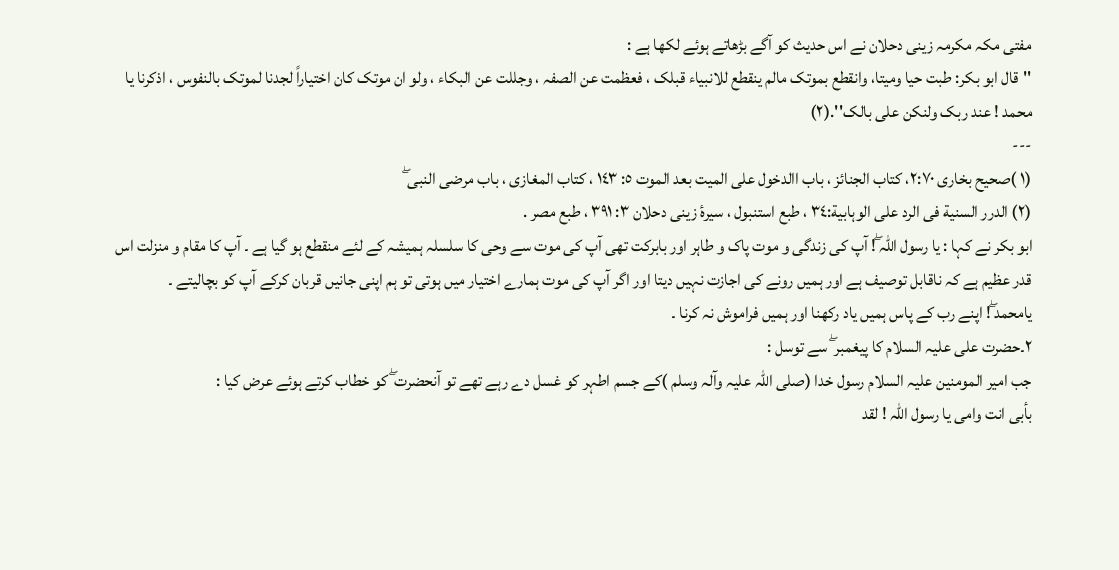مفتی مکہ مکرمہ زینی دحلان نے اس حدیث کو آگے بڑھاتے ہوئے لکھا ہے :
''قال ابو بکر: طبت حیا ومیتا، وانقطع بموتک مالم ینقطع للانبیاء قبلک ، فعظمت عن الصفہ ، وجللت عن البکاء ، ولو ان موتک کان اختیاراً لجدنا لموتک بالنفوس ، اذکرنا یا محمد ! عند ربک ولنکن علی بالک''.(٢)
---
(١ )صحیح بخاری ٢:٧٠، کتاب الجنائز ، باب االدخول علی المیت بعد الموت ٥: ١٤٣ ، کتاب المغازی ، باب مرضی النبی ۖ
(٢) الدرر السنیة فی الرد علی الوہابیة:٣٤ ، طبع استنبول ، سیرۂ زینی دحلان ٣: ٣٩١ ، طبع مصر .
ابو بکر نے کہا : یا رسول اللہ ۖ! آپ کی زندگی و موت پاک و طاہر اور بابرکت تھی آپ کی موت سے وحی کا سلسلہ ہمیشہ کے لئے منقطع ہو گیا ہے ۔ آپ کا مقام و منزلت اس قدر عظیم ہے کہ ناقابل توصیف ہے اور ہمیں رونے کی اجازت نہیں دیتا اور اگر آپ کی موت ہمارے اختیار میں ہوتی تو ہم اپنی جانیں قربان کرکے آپ کو بچالیتے ۔
یامحمد ۖ! اپنے رب کے پاس ہمیں یاد رکھنا اور ہمیں فراموش نہ کرنا ۔
٢۔حضرت علی علیہ السلام کا پیغمبر ۖ سے توسل :
جب امیر المومنین علیہ السلام رسول خدا (صلی اللہ علیہ وآلہ وسلم )کے جسم اطہر کو غسل دے رہے تھے تو آنحضرت ۖ کو خطاب کرتے ہوئے عرض کیا :
بأبی انت وامی یا رسول اللہ ! لقد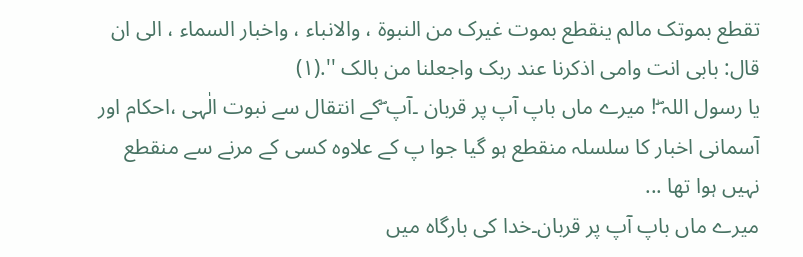تقطع بموتک مالم ینقطع بموت غیرک من النبوة ، والانباء ، واخبار السماء ، الی ان قال: بابی انت وامی اذکرنا عند ربک واجعلنا من بالک ''.(١)
یا رسول اللہ ۖ! میرے ماں باپ آپ پر قربان ۔آپ ۖکے انتقال سے نبوت الٰہی ،احکام اور آسمانی اخبار کا سلسلہ منقطع ہو گیا جوا پ کے علاوہ کسی کے مرنے سے منقطع نہیں ہوا تھا ...
میرے ماں باپ آپ پر قربان۔خدا کی بارگاہ میں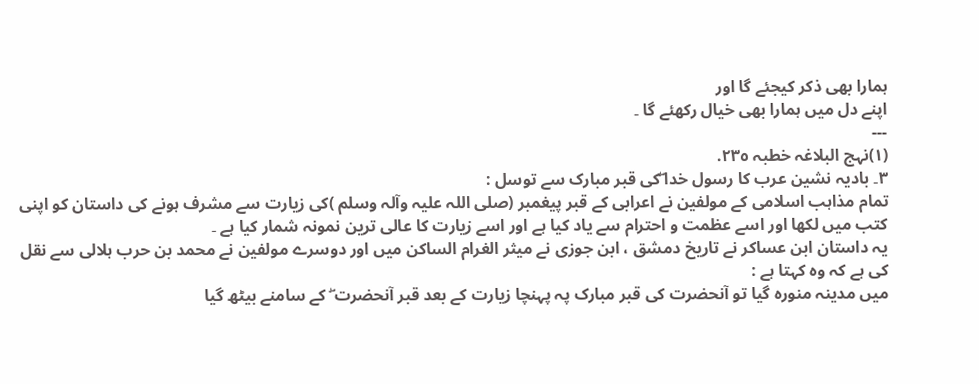ہمارا بھی ذکر کیجئے گا اور
اپنے دل میں ہمارا بھی خیال رکھئے گا ۔
---
(١)نہج البلاغہ خطبہ ٢٣٥.
٣۔ بادیہ نشین عرب کا رسول خدا ۖکی قبر مبارک سے توسل :
تمام مذاہب اسلامی کے مولفین نے اعرابی کے قبر پیغمبر (صلی اللہ علیہ وآلہ وسلم )کی زیارت سے مشرف ہونے کی داستان کو اپنی کتب میں لکھا اور اسے عظمت و احترام سے یاد کیا ہے اور اسے زیارت کا عالی ترین نمونہ شمار کیا ہے ۔
یہ داستان ابن عساکر نے تاریخ دمشق ، ابن جوزی نے میثر الغرام الساکن میں اور دوسرے مولفین نے محمد بن حرب ہلالی سے نقل کی ہے کہ وہ کہتا ہے :
میں مدینہ منورہ گیا تو آنحضرت کی قبر مبارک پہ پہنچا زیارت کے بعد قبر آنحضرت ۖ کے سامنے بیٹھ گیا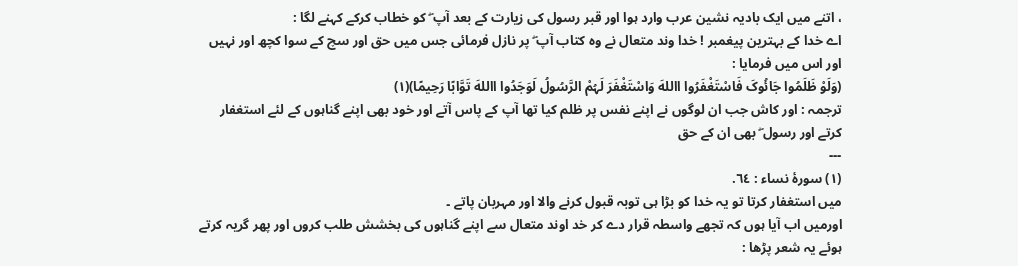، اتنے میں ایک بادیہ نشین عرب وارد ہوا اور قبر رسول کی زیارت کے بعد آپ ۖ کو خطاب کرکے کہنے لگا :
اے خدا کے بہترین پیغمبر ! خدا وند متعال نے وہ کتاب آپ ۖ پر نازل فرمائی جس میں حق اور سچ کے سوا کچھ اور نہیں اور اس میں فرمایا :
(وَلَوْ ظَلَمُوا جَائُوکَ فَاسْتَغْفَرُوا االلهَ وَاسْتَغْفَرَ لَہُمْ الرَّسُولُ لَوَجَدُوا االلهَ تَوَّابًا رَحِیمًا)(١)
ترجمہ : اور کاش جب ان لوگوں نے اپنے نفس پر ظلم کیا تھا آپ کے پاس آتے اور خود بھی اپنے گناہوں کے لئے استغفار کرتے اور رسول ۖ بھی ان کے حق
---
(١) سورۂ نساء : ٦٤.
میں استغفار کرتا تو یہ خدا کو بڑا ہی توبہ قبول کرنے والا اور مہربان پاتے ۔
اورمیں اب آیا ہوں کہ تجھے واسطہ قرار دے کر خد اوند متعال سے اپنے گناہوں کی بخشش طلب کروں اور پھر گریہ کرتے ہوئے یہ شعر پڑھا :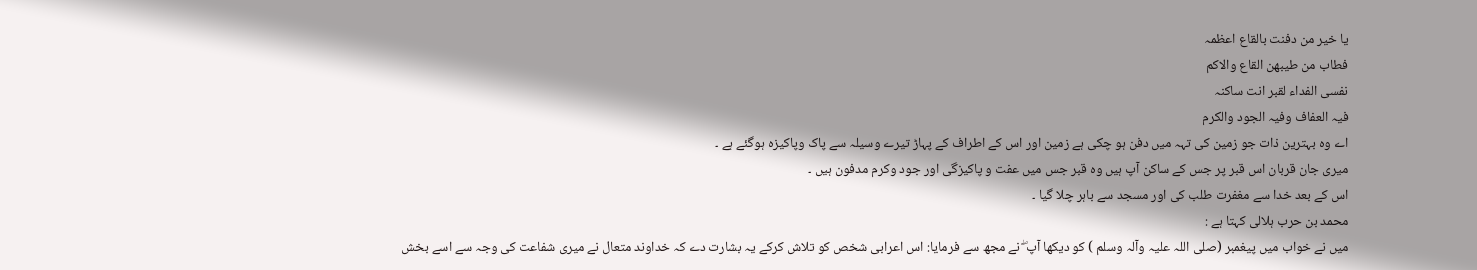یا خیر من دفنت بالقاع اعظمہ
فطاب من طیبھن القاع والاکم
نفسی الفداء لقبر انت ساکنہ
فیہ العفاف وفیہ الجود والکرم
اے وہ بہترین ذات جو زمین کی تہہ میں دفن ہو چکی ہے زمین اور اس کے اطراف کے پہاڑ تیرے وسیلہ سے پاک وپاکیزہ ہوگئے ہے ۔
میری جان قربان اس قبر پر جس کے ساکن آپ ہیں وہ قبر جس میں عفت و پاکیزگی اور جود وکرم مدفون ہیں ۔
اس کے بعد خدا سے مغفرت طلب کی اور مسجد سے باہر چلا گیا ۔
محمد بن حرب ہلالی کہتا ہے :
میں نے خواب میں پیغمبر (صلی اللہ علیہ وآلہ وسلم ) کو دیکھا آپ ۖ نے مجھ سے فرمایا: اس اعرابی شخص کو تلاش کرکے یہ بشارت دے کہ خداوند متعال نے میری شفاعت کی وجہ سے اسے بخش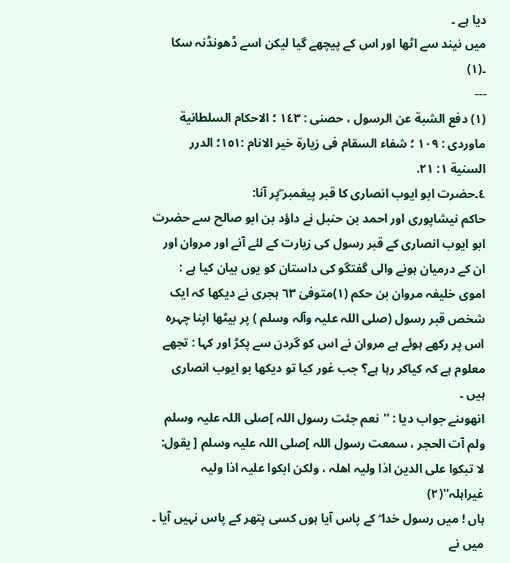دیا ہے ۔
میں نیند سے اٹھا اور اس کے پیچھے گیا لیکن اسے ڈھونڈنہ سکا ۔(١)
---
(١) دفع الشبة عن الرسول ، حصنی : ١٤٣ ؛ الاحکام السلطانیة ماوردی : ١٠٩ ؛ شفاء السقام فی زیارة خیر الانام :١٥١؛ الدرر السنیة ١: ٢١.
٤۔حضرت ابو ایوب انصاری کا قبر پیغمبر ۖپر آنا:
حاکم نیشاپوری اور احمد بن حنبل نے داؤد بن ابو صالح سے حضرت ابو ایوب انصاری کے قبر رسول کی زیارت کے لئے آنے اور مروان اور ان کے درمیان ہونے والی گفتگو کی داستان کو یوں بیان کیا ہے :
اموی خلیفہ مروان بن حکم (١)متوفیٰ ٦٣ ہجری نے دیکھا کہ ایک شخص قبر رسول (صلی اللہ علیہ وآلہ وسلم ) پر بیٹھا اپنا چہرہ اس پر رکھے ہوئے ہے مروان نے اس کو گردن سے پکڑ اور کہا : تجھے معلوم ہے کہ کیاکر رہا ہے؟ جب غور کیا تو دیکھا بو ایوب انصاری ہیں ۔
انھوںنے جواب دیا : ''نعم جئت رسول اللہ ]صلی اللہ علیہ وسلم ولم آت الحجر ، سمعت رسول اللہ ]صلی اللہ علیہ وسلم [ یقول: لا تبکوا علی الدین اذا ولیہ اھلہ ، ولکن ابکوا علیہ اذا ولیہ غیراہلہ''(٢)
ہاں ! میں رسول خدا ۖ کے پاس آیا ہوں کسی پتھر کے پاس نہیں آیا ۔ میں نے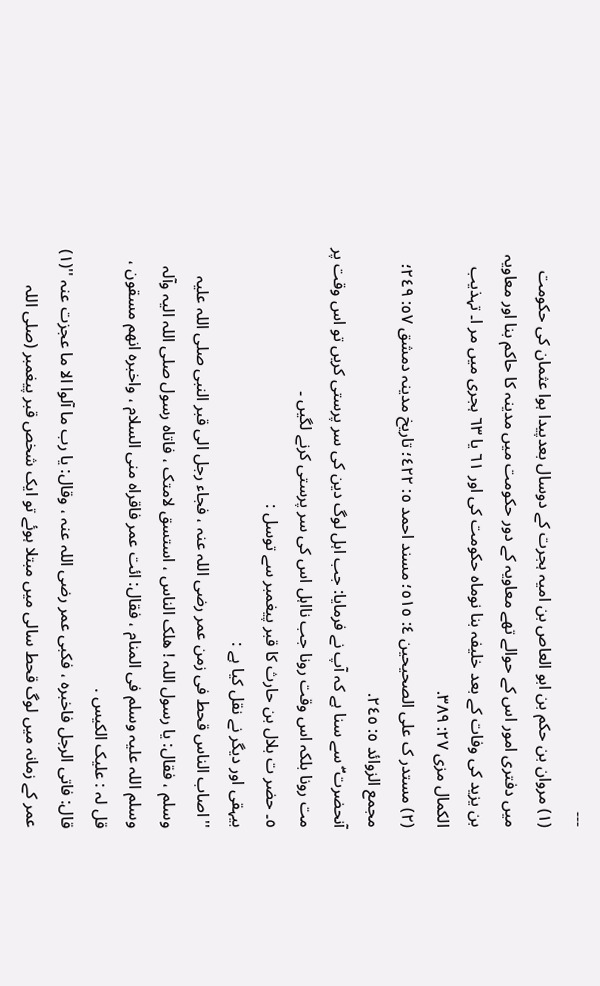---
(١) مروان بن حکم بن ابو العاص بن امیہ ہجرت کے دوسال بعدپیدا ہوا عثمان کی حکومت میں دفتری امور اس کے حوالے تھے معاویہ کے دور حکومت میں مدینہ کا حاکم بنا اور معاویہ بن یزید کی وفات کے بعد خلیفہ بنا نوماہ حکومت کی اور ٦١ یا ٦٣ ہجری میں مر ا۔ تہذیب الکمال مزی ٢٧: ٣٨٩.
(٢) مستدر ک علی الصحیحین ٤: ٥١٥؛ مسند احمد ٥: ٤٢٢؛ تاریخ مدینہ دمشق ٥٧: ٢٤٩؛ مجمع الزوائد ٥: ٢٤٥.
آنحضرت ۖ سے سنا ہے کہ آپ نے فرمایا: جب اہل لوگ دین کی سر پرستی کریں تو اس وقت پر مت رونا بلکہ اس وقت رونا جب نااہل اس کی سر پرستی کرنے لگیں ۔
٥۔ حضر ت بلال بن حارث کا قبر پیغمبر سے توسل :
بیہقی اور دیگر نے نقل کیا ہے :
''اصاب الناس قحط فی زمن عمر رضی اللہ عنہ ، فجاء رجل الی قبر النبی صلی اللہ علیہ وسلم ، فقال: یا رسول اللہ ! ھلک الناس ، استسق لامتک ، فاتاہ رسول صلی اللہ الیہ وآلہ وسلم اللہ علیہ وسلم فی المنام ، فقال: ائت عمر فاقراہ منی السلام ، واخبرہ انھم مسقون ، قل لہ : علیک الکیس .
قال: فاتی الرجل فاخبرہ ، فکبی عمر رضی اللہ عنہ ، وقال: یا رب ما آلوا الا ما عجزت عنہ ''(١)
عمر کے زمانہ میں لوگ قحط سالی میں مبتلا ہوئے تو ایک شخص قبر پیغمبر (صلی اللہ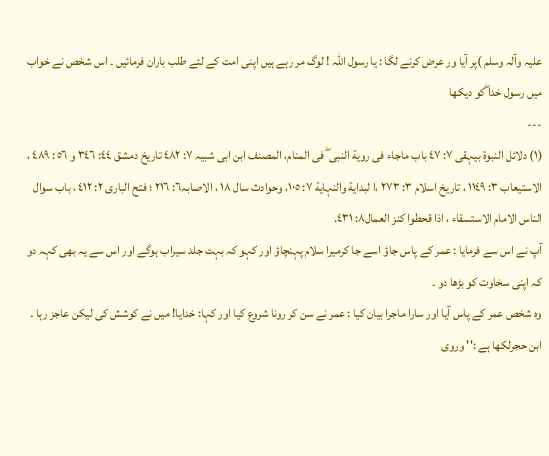علیہ وآلہ وسلم )پر آیا ور عرض کرنے لگا : یا رسول اللہ ! لوگ مر رہے ہیں اپنی امت کے لئے طلب باران فرمائیں ۔ اس شخص نے خواب میں رسول خدا ۖکو دیکھا
---
(١) دلائل النبوة بیہقی ٧: ٤٧ باب ماجاء فی رویة النبی ۖ فی المنام، المصنف ابن ابی شبیہ ٧: ٤٨٢ تاریخ دمشق ٤٤: ٣٤٦ و ٥٦ : ٤٨٩ ، الاستیعاب ٣: ١١٤٩ ، تاریخ اسلام ٣: ٢٧٣ ،ا لبدایة والنہایة ٧: ١٠٥، وحوادث سال ١٨ ، الاصابہ٦: ٢١٦ ؛ فتح الباری ٢: ٤١٢ ، باب سوال الناس الامام الاستسقاء ، اذا قحطوا کنز العمال٨: ٤٣١.
آپ نے اس سے فرمایا : عمر کے پاس جاؤ اسے جا کرمیرا سلام پہنچاؤ اور کہو کہ بہت جلد سیراب ہوگے اور اس سے یہ بھی کہہ دو کہ اپنی سخاوت کو بڑھا دو ۔
وہ شخص عمر کے پاس آیا اور سارا ماجرا بیان کیا : عمر نے سن کر رونا شروع کیا اور کہا: خدایا! میں نے کوشش کی لیکن عاجز رہا ۔
ابن حجرلکھا ہے :'' وروی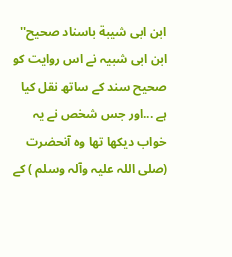ابن ابی شیبة باسناد صحیح'' ابن ابی شبیہ نے اس روایت کو صحیح سند کے ساتھ نقل کیا ہے ...اور جس شخص نے یہ خواب دیکھا تھا وہ آنحضرت (صلی اللہ علیہ وآلہ وسلم ) کے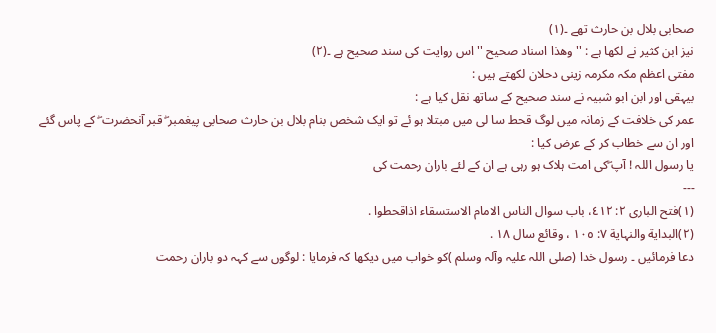صحابی بلال بن حارث تھے ۔(١)
نیز ابن کثیر نے لکھا ہے : ''وھذا اسناد صحیح ''اس روایت کی سند صحیح ہے ۔(٢)
مفتی اعظم مکہ مکرمہ زینی دحلان لکھتے ہیں :
بیہقی اور ابن ابو شبیہ نے سند صحیح کے ساتھ نقل کیا ہے :
عمر کی خلافت کے زمانہ میں لوگ قحط سا لی میں مبتلا ہو ئے تو ایک شخص بنام بلال بن حارث صحابی پیغمبر ۖ قبر آنحضرت ۖ کے پاس گئے اور ان سے خطاب کر کے عرض کیا :
یا رسول اللہ ! آپ ۖکی امت ہلاک ہو رہی ہے ان کے لئے باران رحمت کی
---
(١)فتح الباری ٢: ٤١٢، باب سوال الناس الامام الاستسقاء اذاقحطوا .
(٢)البدایة والنہایة ٧: ١٠٥ ، وقائع سال ١٨ .
دعا فرمائیں ۔ رسول خدا (صلی اللہ علیہ وآلہ وسلم )کو خواب میں دیکھا کہ فرمایا : لوگوں سے کہہ دو باران رحمت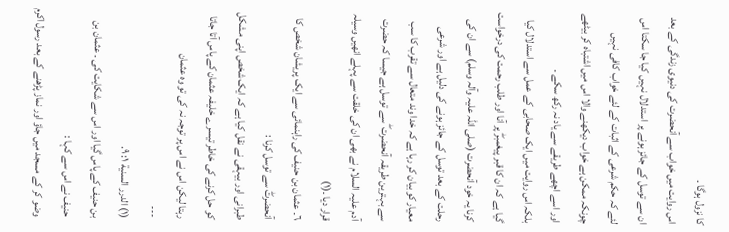کا نزول ہوگا ۔
اس روایت میں خواب سے آنحضرت کی دنیوی زندگی کے بعد ان سے توسل کے جائز ہونے پر استدلال نہیں کیا جا سکتا اس لئے کہ حکم شرعی کے اثبات کے لئے خواب کافی نہیں چونکہ ممکن ہے خواب دیکھنے والا اس میں اشتباہ کر بیٹھے اور اسے اچھے طریقے سے یاد نہ رکھ سکے ۔
بلکہ اس روایت میں ایک صحابی کے عمل سے استدلال کیا گیا ہے کہ ان کا قبر پیغمبرۖ پر آنا اور طلب رحمت کی درخواست کرنا یہ خود آنحضرت (صلی اللہ علیہ وآلہ وسلم) سے ان کی رحلت کے بعد توسل کے جائز ہونے کی دلیل ہے اور شرعی معیار کو بیان کر رہا ہے کہ خدا وند متعال سے تقرب کا سب سے بہترین طریقہ آنحضرت ۖ سے توسل ہے جیسا کہ حضرت آدم علیہ السلام نے بھی ان کی خلقت سے پہلے انھیں وسیلہ قرار دیا ۔(١)
٦۔ عثمان بن حنیف کی راہنمائی سے ایک پریشان شخص کا آنحضرتۖ سے توسل کرنا :
طبرانی اور بیہقی نے نقل کیا ہے کہ ایک شخص اپنی مشکل کو حل کرنے کی خاطر تیسرے خلیفہ عثمان کے پاس آتا جاتا رہتا لیکن اس نے اس پر توجہ نہ کی تو وہ عثمان
---
(١) الدرر السنیة ١: ٩.
بن حنیف کے پاس گیا اور اس سے شکایت کی ۔ عثمان بن حنیف نے اس سے کہا :
وضو کر کے مسجد میں جاؤ اور نماز پڑھنے کے بعد رسول اکرم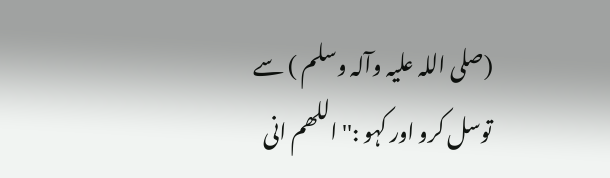(صلی اللہ علیہ وآلہ وسلم ) سے توسل کرو اور کہو :''اللھم انی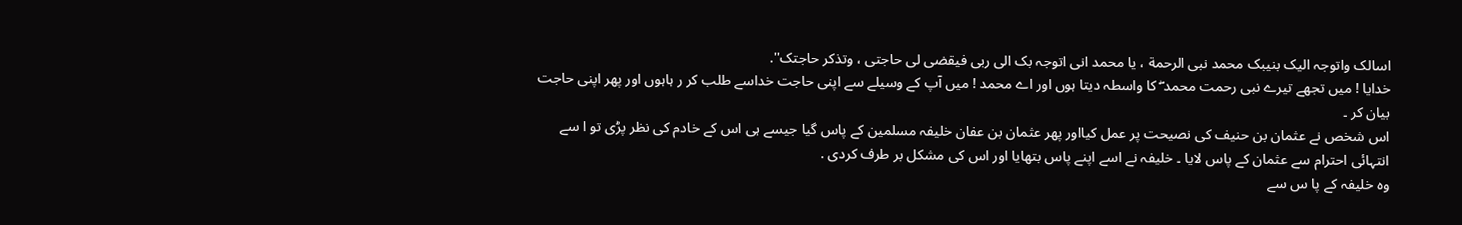اسالک واتوجہ الیک بنیبک محمد نبی الرحمة ، یا محمد انی اتوجہ بک الی ربی فیقضی لی حاجتی ، وتذکر حاجتک''.
خدایا ! میں تجھے تیرے نبی رحمت محمد ۖ کا واسطہ دیتا ہوں اور اے محمد ! میں آپ کے وسیلے سے اپنی حاجت خداسے طلب کر ر ہاہوں اور پھر اپنی حاجت بیان کر ۔
اس شخص نے عثمان بن حنیف کی نصیحت پر عمل کیااور پھر عثمان بن عفان خلیفہ مسلمین کے پاس گیا جیسے ہی اس کے خادم کی نظر پڑی تو ا سے انتہائی احترام سے عثمان کے پاس لایا ۔ خلیفہ نے اسے اپنے پاس بتھایا اور اس کی مشکل بر طرف کردی .
وہ خلیفہ کے پا س سے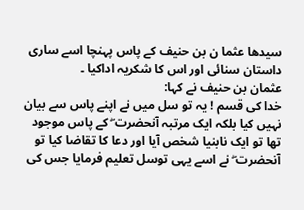سیدھا عثما ن بن حنیف کے پاس پہنچا اسے ساری داستان سنائی اور اس کا شکریہ اداکیا ۔
عثمان بن حنیف نے کہا:
خدا کی قسم ! یہ تو سل میں نے اپنے پاس سے بیان نہیں کیا بلکہ ایک مرتبہ آنحضرت ۖ کے پاس موجود تھا تو ایک نابنیا شخص آیا اور دعا کا تقاضا کیا تو آنحضرت ۖ نے اسے یہی توسل تعلیم فرمایا جس کی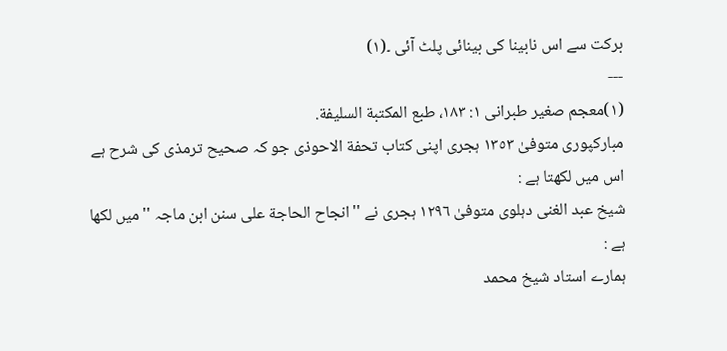برکت سے اس نابینا کی بینائی پلٹ آئی ۔(١)
---
(١)معجم صغیر طبرانی ١: ١٨٣، طبع المکتبة السلیفة.
مبارکپوری متوفیٰ ١٣٥٣ ہجری اپنی کتاب تحفة الاحوذی جو کہ صحیح ترمذی کی شرح ہے اس میں لکھتا ہے :
شیخ عبد الغنی دہلوی متوفیٰ ١٢٩٦ ہجری نے ''انجاح الحاجة علی سنن ابن ماجہ ''میں لکھا ہے :
ہمارے استاد شیخ محمد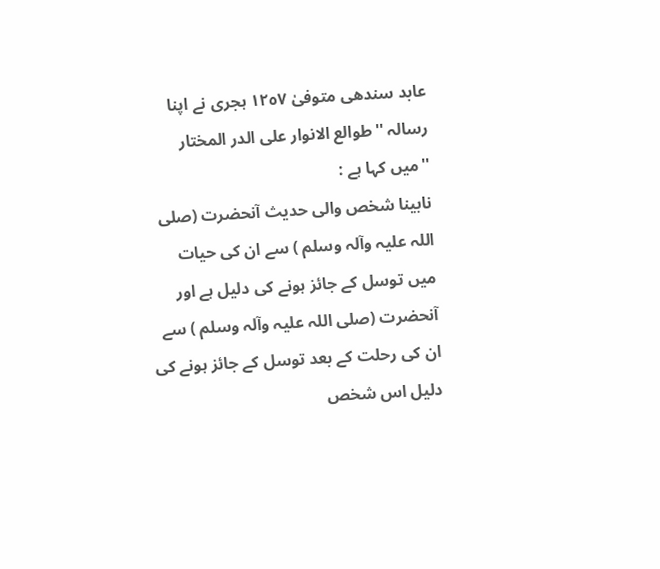عابد سندھی متوفیٰ ١٢٥٧ ہجری نے اپنا رسالہ ''طوالع الانوار علی الدر المختار ''میں کہا ہے :
نابینا شخص والی حدیث آنحضرت (صلی اللہ علیہ وآلہ وسلم ) سے ان کی حیات میں توسل کے جائز ہونے کی دلیل ہے اور آنحضرت (صلی اللہ علیہ وآلہ وسلم ) سے ان کی رحلت کے بعد توسل کے جائز ہونے کی دلیل اس شخص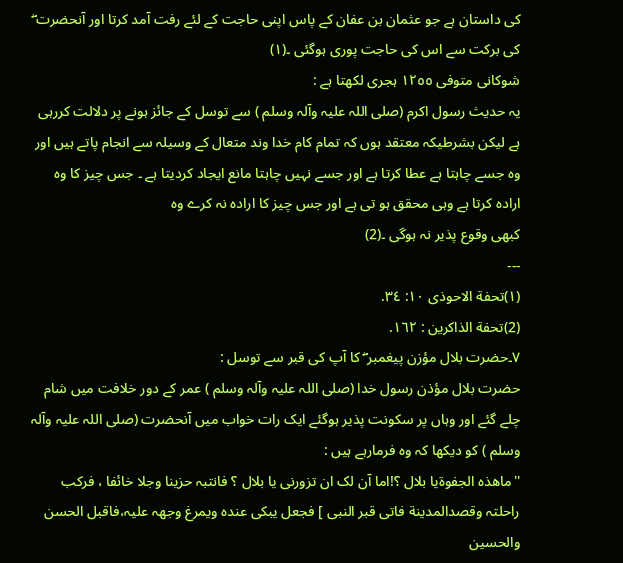کی داستان ہے جو عثمان بن عفان کے پاس اپنی حاجت کے لئے رفت آمد کرتا اور آنحضرت ۖ کی برکت سے اس کی حاجت پوری ہوگئی ۔(١)
شوکانی متوفی ١٢٥٥ ہجری لکھتا ہے :
یہ حدیث رسول اکرم (صلی اللہ علیہ وآلہ وسلم ) سے توسل کے جائز ہونے پر دلالت کررہی ہے لیکن بشرطیکہ معتقد ہوں کہ تمام کام خدا وند متعال کے وسیلہ سے انجام پاتے ہیں اور وہ جسے چاہتا ہے عطا کرتا ہے اور جسے نہیں چاہتا مانع ایجاد کردیتا ہے ۔ جس چیز کا وہ ارادہ کرتا ہے وہی محقق ہو تی ہے اور جس چیز کا ارادہ نہ کرے وہ
کبھی وقوع پذیر نہ ہوگی ۔(2)
---
(١)تحفة الاحوذی ١٠: ٣٤.
(2)تحفة الذاکرین : ١٦٢.
٧۔حضرت بلال مؤزن پیغمبر ۖ کا آپ کی قبر سے توسل :
حضرت بلال مؤذن رسول خدا (صلی اللہ علیہ وآلہ وسلم ) عمر کے دور خلافت میں شام چلے گئے اور وہاں پر سکونت پذیر ہوگئے ایک رات خواب میں آنحضرت (صلی اللہ علیہ وآلہ وسلم ) کو دیکھا کہ وہ فرمارہے ہیں :
''ماھذہ الجفوةیا بلال ؟!اما آن لک ان تزورنی یا بلال ؟ فانتبہ حزینا وجلا خائفا ، فرکب راحلتہ وقصدالمدینة فاتی قبر النبی ] فجعل یبکی عندہ ویمرغ وجھہ علیہ،فاقبل الحسن والحسین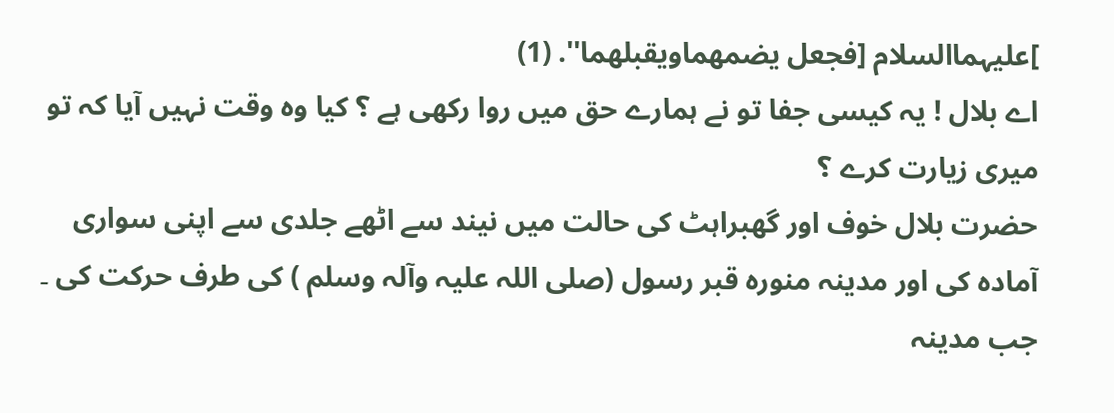]علیہماالسلام [فجعل یضمھماویقبلھما''. (1)
اے بلال ! یہ کیسی جفا تو نے ہمارے حق میں روا رکھی ہے ؟ کیا وہ وقت نہیں آیا کہ تو میری زیارت کرے ؟
حضرت بلال خوف اور گھبراہٹ کی حالت میں نیند سے اٹھے جلدی سے اپنی سواری آمادہ کی اور مدینہ منورہ قبر رسول (صلی اللہ علیہ وآلہ وسلم ) کی طرف حرکت کی ۔
جب مدینہ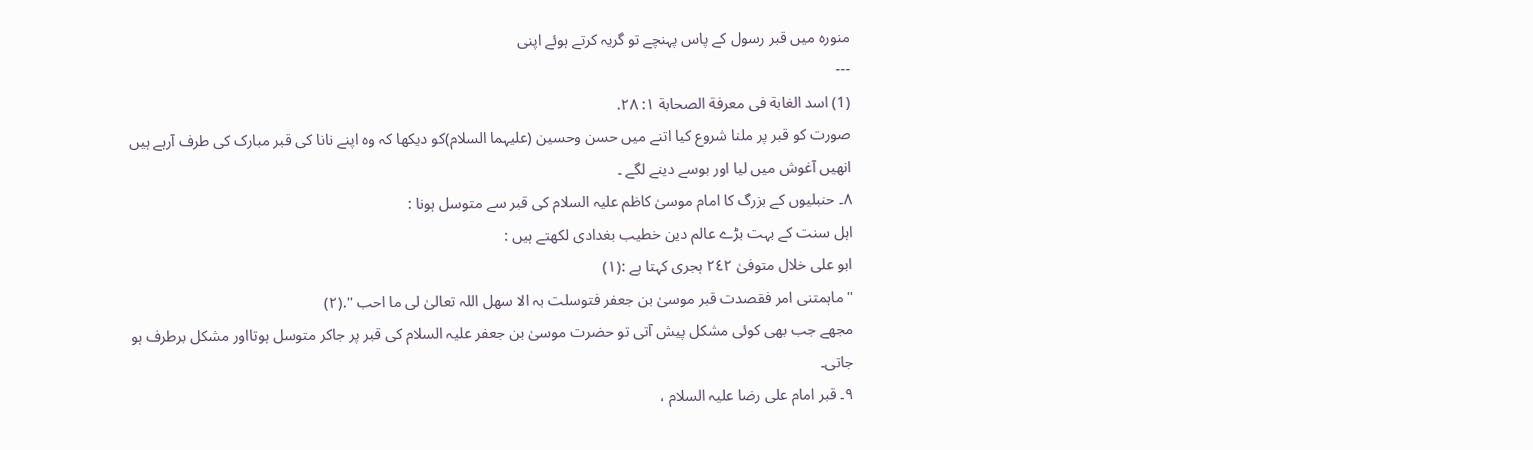منورہ میں قبر رسول کے پاس پہنچے تو گریہ کرتے ہوئے اپنی
---
(1) اسد الغابة فی معرفة الصحابة ١: ٢٨.
صورت کو قبر پر ملنا شروع کیا اتنے میں حسن وحسین (علیہما السلام)کو دیکھا کہ وہ اپنے نانا کی قبر مبارک کی طرف آرہے ہیں انھیں آغوش میں لیا اور بوسے دینے لگے ۔
٨۔ حنبلیوں کے بزرگ کا امام موسیٰ کاظم علیہ السلام کی قبر سے متوسل ہونا :
اہل سنت کے بہت بڑے عالم دین خطیب بغدادی لکھتے ہیں :
ابو علی خلال متوفیٰ ٢٤٢ ہجری کہتا ہے :(١)
''ماہمتنی امر فقصدت قبر موسیٰ بن جعفر فتوسلت بہ الا سھل اللہ تعالیٰ لی ما احب ''.(٢)
مجھے جب بھی کوئی مشکل پیش آتی تو حضرت موسیٰ بن جعفر علیہ السلام کی قبر پر جاکر متوسل ہوتااور مشکل برطرف ہو جاتی۔
٩۔ قبر امام علی رضا علیہ السلام ،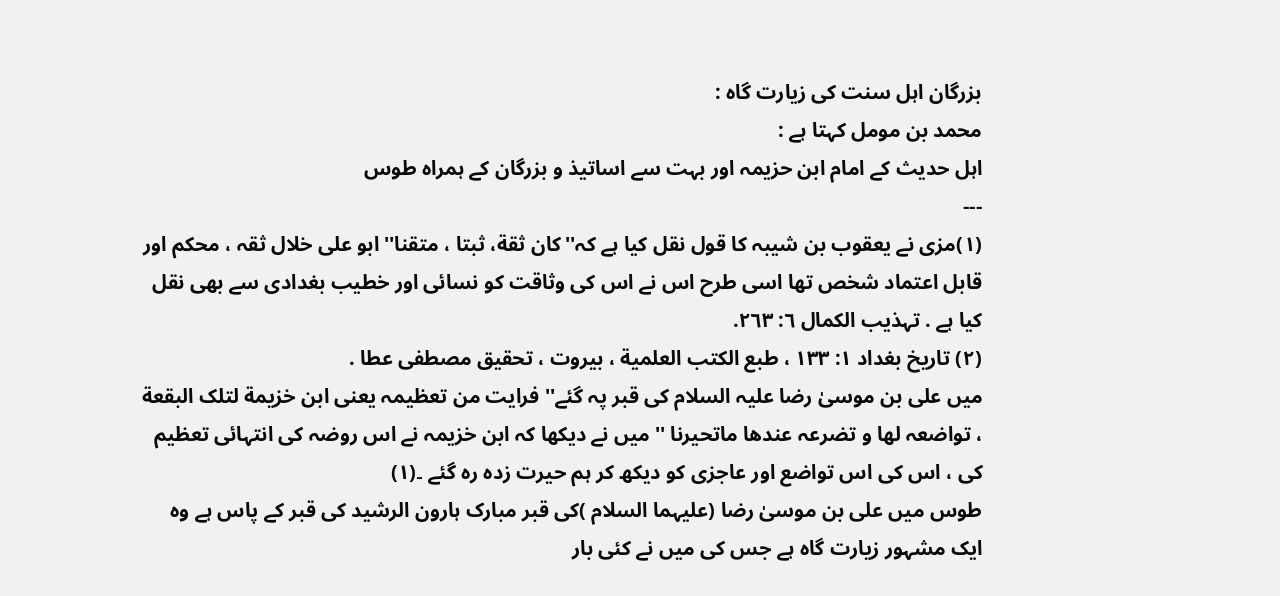بزرگان اہل سنت کی زیارت گاہ :
محمد بن مومل کہتا ہے :
اہل حدیث کے امام ابن حزیمہ اور بہت سے اساتیذ و بزرگان کے ہمراہ طوس
---
(١)مزی نے یعقوب بن شیبہ کا قول نقل کیا ہے کہ''کان ثقة، ثبتا ، متقنا'' ابو علی خلال ثقہ ، محکم اور قابل اعتماد شخص تھا اسی طرح اس نے اس کی وثاقت کو نسائی اور خطیب بغدادی سے بھی نقل کیا ہے . تہذیب الکمال ٦: ٢٦٣.
(٢) تاریخ بغداد ١: ١٣٣ ، طبع الکتب العلمیة ، بیروت ، تحقیق مصطفی عطا .
میں علی بن موسیٰ رضا علیہ السلام کی قبر پہ گئے'' فرایت من تعظیمہ یعنی ابن خزیمة لتلک البقعة ، تواضعہ لھا و تضرعہ عندھا ماتحیرنا '' میں نے دیکھا کہ ابن خزیمہ نے اس روضہ کی انتہائی تعظیم کی ، اس کی اس تواضع اور عاجزی کو دیکھ کر ہم حیرت زدہ رہ گئے ۔(١)
طوس میں علی بن موسیٰ رضا (علیہما السلام )کی قبر مبارک ہارون الرشید کی قبر کے پاس ہے وہ ایک مشہور زیارت گاہ ہے جس کی میں نے کئی بار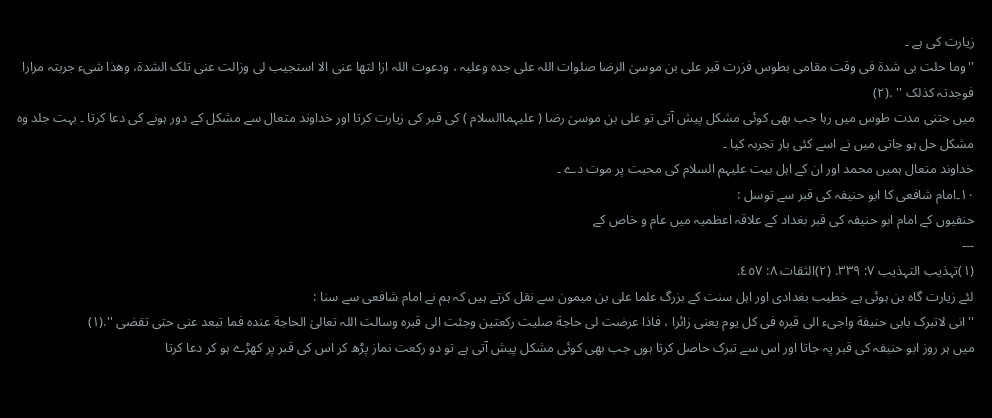زیارت کی ہے ۔
''وما حلت بی شدة فی وقت مقامی بطوس فزرت قبر علی بن موسیٰ الرضا صلوات اللہ علی جدہ وعلیہ ، ودعوت اللہ ازا لتھا عنی الا استجیب لی وزالت عنی تلک الشدة، وھذا شیء جربتہ مرارا فوجدتہ کذلک '' .(٢)
میں جتنی مدت طوس میں رہا جب بھی کوئی مشکل پیش آتی تو علی بن موسیٰ رضا ( علیہماالسلام ) کی قبر کی زیارت کرتا اور خداوند متعال سے مشکل کے دور ہونے کی دعا کرتا ۔ بہت جلد وہ مشکل حل ہو جاتی میں نے اسے کئی بار تجربہ کیا ۔
خداوند متعال ہمیں محمد اور ان کے اہل بیت علیہم السلام کی محبت پر موت دے ۔
١٠۔امام شافعی کا ابو حنیفہ کی قبر سے توسل :
حنفیوں کے امام ابو حنیفہ کی قبر بغداد کے علاقہ اعظمیہ میں عام و خاص کے
---
(١)تہذیب التہذیب ٧: ٣٣٩. (٢)الثقات ٨: ٤٥٧.
لئے زیارت گاہ بن ہوئی ہے خطیب بغدادی اور اہل سنت کے بزرگ علما علی بن میمون سے نقل کرتے ہیں کہ ہم نے امام شافعی سے سنا :
''انی لاتبرک بابی حنیفة واجیء الی قبرہ فی کل یوم یعنی زائرا ، فاذا عرضت لی حاجة صلیت رکعتین وجئت الی قبرہ وسالت اللہ تعالیٰ الحاجة عندہ فما تبعد عنی حتی تقضی ''.(١)
میں ہر روز ابو حنیفہ کی قبر پہ جاتا اور اس سے تبرک حاصل کرتا ہوں جب بھی کوئی مشکل پیش آتی ہے تو دو رکعت نماز پڑھ کر اس کی قبر پر کھڑے ہو کر دعا کرتا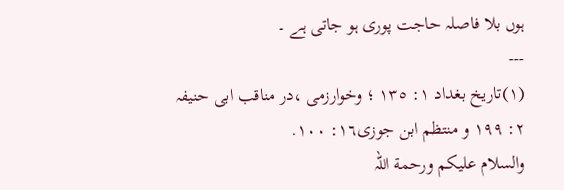ہوں بلا فاصلہ حاجت پوری ہو جاتی ہے ۔
---
(١)تاریخ بغداد ١: ١٣٥ ؛ وخوارزمی ،در مناقب ابی حنیفہ ٢: ١٩٩ و منتظم ابن جوزی١٦: ١٠٠.
والسلام علیکم ورحمة اللہ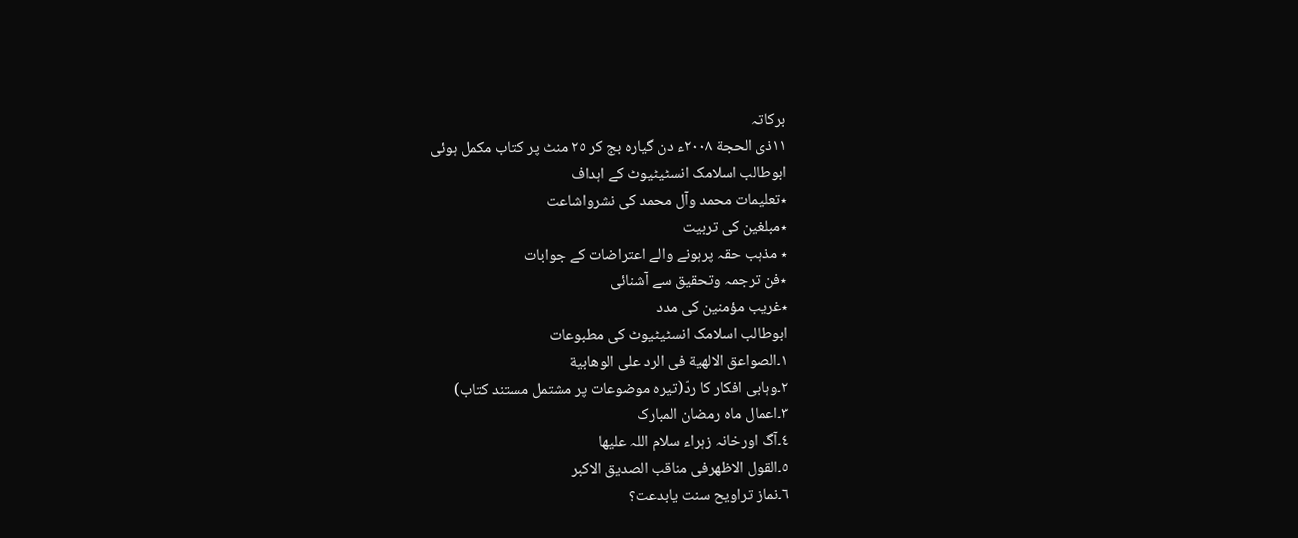برکاتہ
١١ذی الحجة ٢٠٠٨ء دن گیارہ بج کر ٢٥ منٹ پر کتاب مکمل ہوئی
ابوطالب اسلامک انسٹیٹیوٹ کے اہداف
٭تعلیمات محمد وآل محمد کی نشرواشاعت
٭مبلغین کی تربیت
٭ مذہب حقہ پرہونے والے اعتراضات کے جوابات
٭فن ترجمہ وتحقیق سے آشنائی
٭غریب مؤمنین کی مدد
ابوطالب اسلامک انسٹیٹیوٹ کی مطبوعات
١۔الصواعق الالھیة فی الرد علی الوھابیة
٢۔وہابی افکار کا ردّ(تیرہ موضوعات پر مشتمل مستند کتاب)
٣۔اعمال ماہ رمضان المبارک
٤۔آگ اورخانہ زہراء سلام اللہ علیھا
٥۔القول الاظھرفی مناقب الصدیق الاکبر
٦۔نماز تراویح سنت یابدعت؟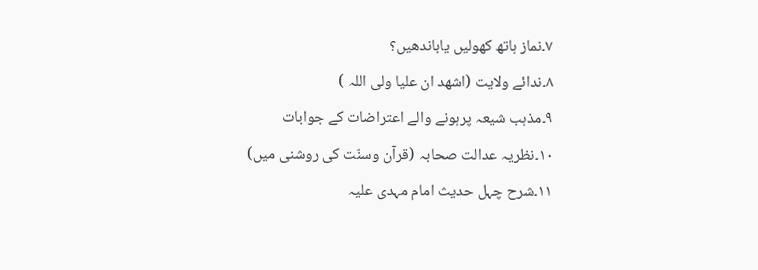٧۔نماز ہاتھ کھولیں یاباندھیں؟
٨۔ندائے ولایت (اشھد ان علیا ولی اللہ )
٩۔مذہب شیعہ پرہونے والے اعتراضات کے جوابات
١٠۔نظریہ عدالت صحابہ (قرآن وسنّت کی روشنی میں)
١١۔شرح چہل حدیث امام مہدی علیہ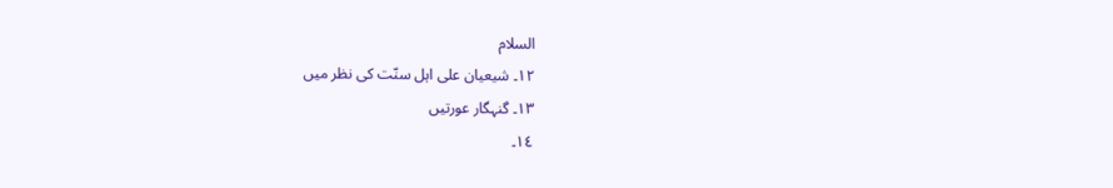السلام
١٢۔ شیعیان علی اہل سنّت کی نظر میں
١٣۔ گنہگار عورتیں
١٤۔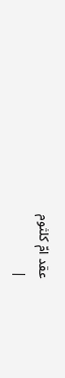عقد امّ کلثوم
|